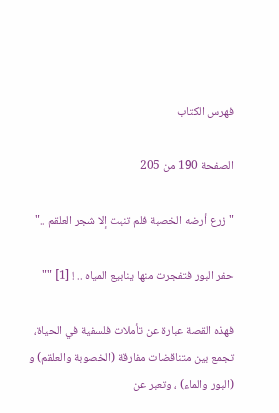فهرس الكتاب

الصفحة 190 من 205

"زرع أرضه الخصبة فلم تنبت إلا شجر العلقم .."

حفر البور فتفجرت منها ينابيع المياه .. ! [1] ""

فهذه القصة عبارة عن تأملات فلسفية في الحياة، تجمع بين متناقضات مفارقة (الخصوبة والعلقم) و (البور والماء) ، وتعبر عن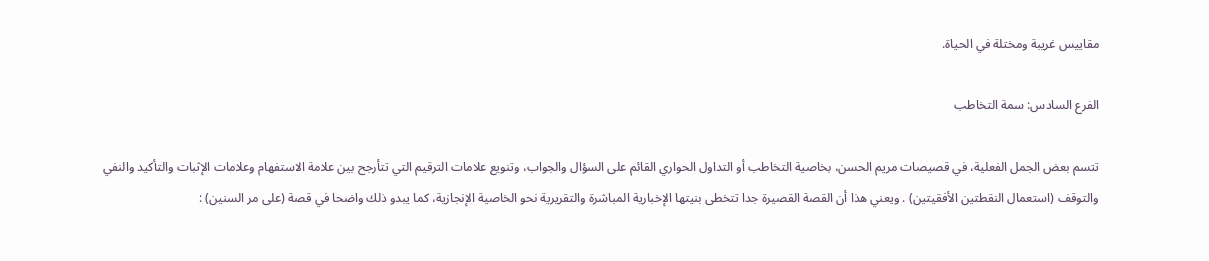مقاييس غريبة ومختلة في الحياة.

الفرع السادس: سمة التخاطب

تتسم بعض الجمل الفعلية، في قصيصات مريم الحسن، بخاصية التخاطب أو التداول الحواري القائم على السؤال والجواب، وتنويع علامات الترقيم التي تتأرجح بين علامة الاستفهام وعلامات الإثبات والتأكيد والنفي والتوقف (استعمال النقطتين الأفقيتين) . ويعني هذا أن القصة القصيرة جدا تتخطى بنيتها الإخبارية المباشرة والتقريرية نحو الخاصية الإنجازية، كما يبدو ذلك واضحا في قصة (على مر السنين) :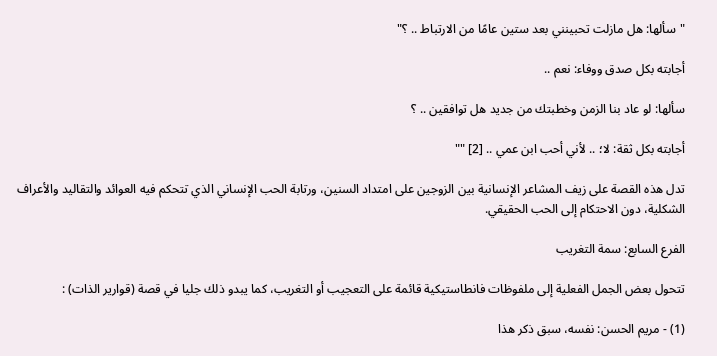"سألها: هل مازلت تحبينني بعد ستين عامًا من الارتباط .. ؟"

أجابته بكل صدق ووفاء: نعم ..

سألها: لو عاد بنا الزمن وخطبتك من جديد هل توافقين .. ؟

أجابته بكل ثقة: لا؛ .. لأني أحب ابن عمي .. [2] ""

تدل هذه القصة على زيف المشاعر الإنسانية بين الزوجين على امتداد السنين، ورتابة الحب الإنساني الذي تتحكم فيه العوائد والتقاليد والأعراف الشكلية، دون الاحتكام إلى الحب الحقيقي.

الفرع السابع: سمة التغريب

تتحول بعض الجمل الفعلية إلى ملفوظات فانطاستيكية قائمة على التعجيب أو التغريب، كما يبدو ذلك جليا في قصة (قوارير الذات) :

(1) - مريم الحسن: نفسه، سبق ذكر هذا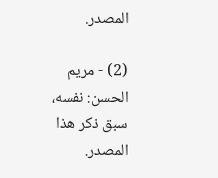المصدر.

(2) - مريم الحسن: نفسه، سبق ذكر هذا المصدر.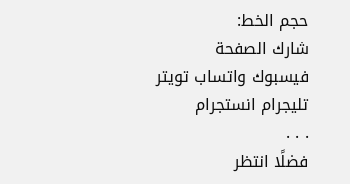حجم الخط:
شارك الصفحة
فيسبوك واتساب تويتر تليجرام انستجرام
. . .
فضلًا انتظر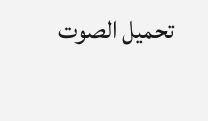تحميل الصوت